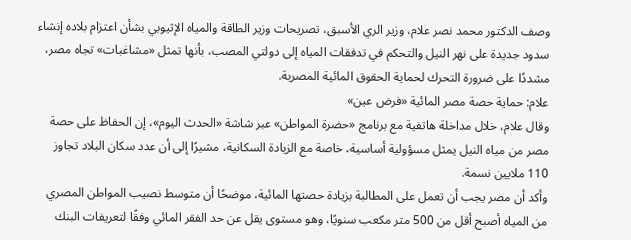وصف الدكتور محمد نصر علام، وزير الري الأسبق، تصريحات وزير الطاقة والمياه الإثيوبي بشأن اعتزام بلاده إنشاء سدود جديدة على نهر النيل والتحكم في تدفقات المياه إلى دولتي المصب، بأنها تمثل «مشاغبات» تجاه مصر، مشددًا على ضرورة التحرك لحماية الحقوق المائية المصرية.
علام: حماية حصة مصر المائية «فرض عين»
وقال علام، خلال مداخلة هاتفية مع برنامج «حضرة المواطن» عبر شاشة «الحدث اليوم»، إن الحفاظ على حصة مصر من مياه النيل يمثل مسؤولية أساسية، خاصة مع الزيادة السكانية، مشيرًا إلى أن عدد سكان البلاد تجاوز 110 ملايين نسمة.
وأكد أن مصر يجب أن تعمل على المطالبة بزيادة حصتها المائية، موضحًا أن متوسط نصيب المواطن المصري من المياه أصبح أقل من 500 متر مكعب سنويًا، وهو مستوى يقل عن حد الفقر المائي وفقًا لتعريفات البنك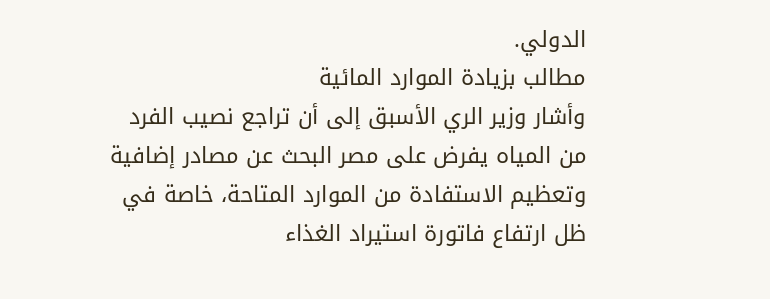الدولي.
مطالب بزيادة الموارد المائية
وأشار وزير الري الأسبق إلى أن تراجع نصيب الفرد من المياه يفرض على مصر البحث عن مصادر إضافية وتعظيم الاستفادة من الموارد المتاحة، خاصة في ظل ارتفاع فاتورة استيراد الغذاء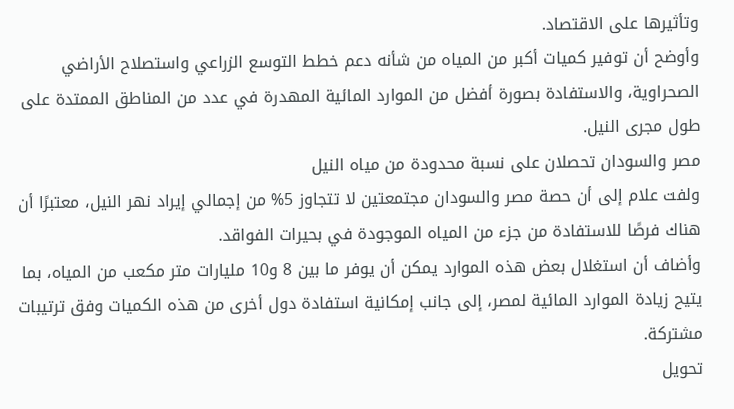وتأثيرها على الاقتصاد.
وأوضح أن توفير كميات أكبر من المياه من شأنه دعم خطط التوسع الزراعي واستصلاح الأراضي الصحراوية، والاستفادة بصورة أفضل من الموارد المائية المهدرة في عدد من المناطق الممتدة على طول مجرى النيل.
مصر والسودان تحصلان على نسبة محدودة من مياه النيل
ولفت علام إلى أن حصة مصر والسودان مجتمعتين لا تتجاوز 5% من إجمالي إيراد نهر النيل، معتبرًا أن هناك فرصًا للاستفادة من جزء من المياه الموجودة في بحيرات الفواقد.
وأضاف أن استغلال بعض هذه الموارد يمكن أن يوفر ما بين 8 و10 مليارات متر مكعب من المياه، بما يتيح زيادة الموارد المائية لمصر، إلى جانب إمكانية استفادة دول أخرى من هذه الكميات وفق ترتيبات مشتركة.
تحويل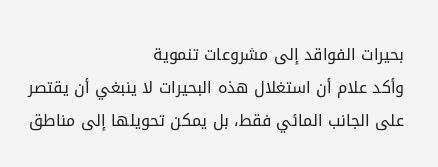بحيرات الفواقد إلى مشروعات تنموية
وأكد علام أن استغلال هذه البحيرات لا ينبغي أن يقتصر على الجانب المائي فقط، بل يمكن تحويلها إلى مناطق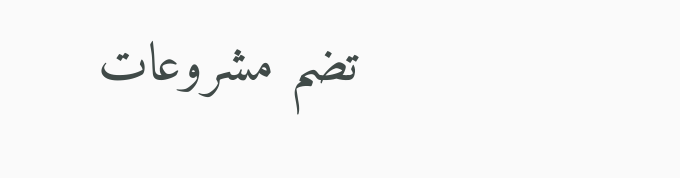تضم مشروعات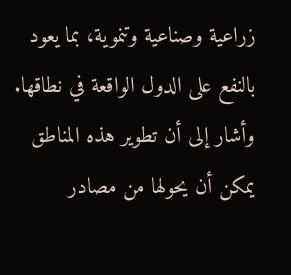زراعية وصناعية وتنموية، بما يعود بالنفع على الدول الواقعة في نطاقها.
وأشار إلى أن تطوير هذه المناطق يمكن أن يحولها من مصادر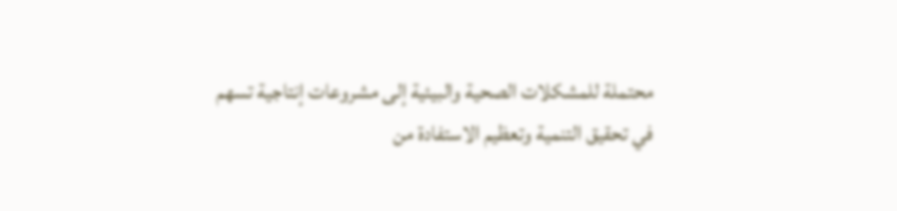محتملة للمشكلات الصحية والبيئية إلى مشروعات إنتاجية تسهم في تحقيق التنمية وتعظيم الاستفادة من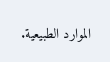الموارد الطبيعية.